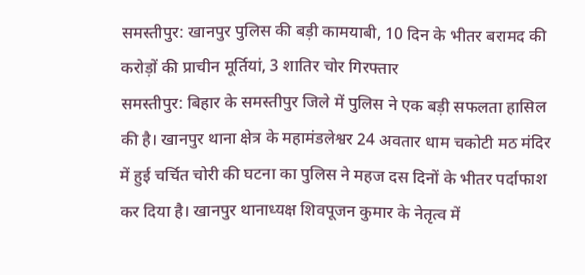समस्तीपुर: खानपुर पुलिस की बड़ी कामयाबी, 10 दिन के भीतर बरामद की करोड़ों की प्राचीन मूर्तियां, 3 शातिर चोर गिरफ्तार
समस्तीपुर: बिहार के समस्तीपुर जिले में पुलिस ने एक बड़ी सफलता हासिल की है। खानपुर थाना क्षेत्र के महामंडलेश्वर 24 अवतार धाम चकोटी मठ मंदिर में हुई चर्चित चोरी की घटना का पुलिस ने महज दस दिनों के भीतर पर्दाफाश कर दिया है। खानपुर थानाध्यक्ष शिवपूजन कुमार के नेतृत्व में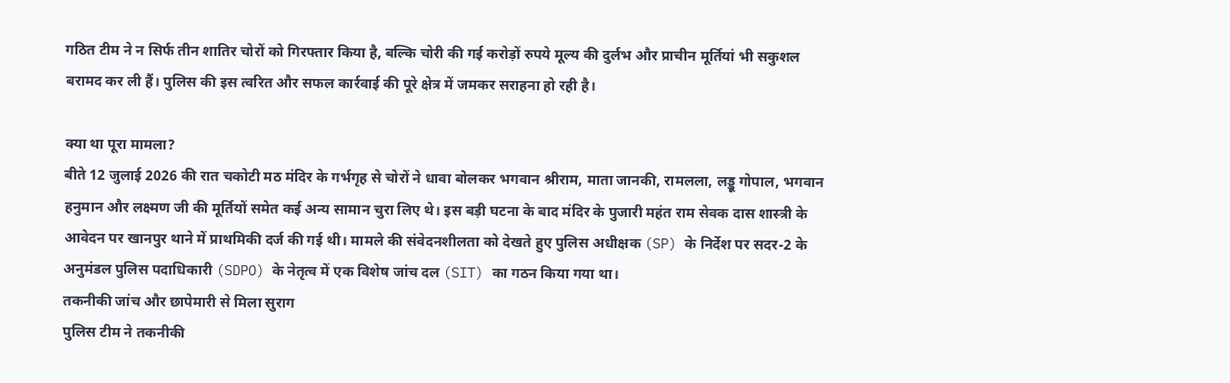गठित टीम ने न सिर्फ तीन शातिर चोरों को गिरफ्तार किया है, बल्कि चोरी की गई करोड़ों रुपये मूल्य की दुर्लभ और प्राचीन मूर्तियां भी सकुशल बरामद कर ली हैं। पुलिस की इस त्वरित और सफल कार्रवाई की पूरे क्षेत्र में जमकर सराहना हो रही है।

क्या था पूरा मामला?
बीते 12 जुलाई 2026 की रात चकोटी मठ मंदिर के गर्भगृह से चोरों ने धावा बोलकर भगवान श्रीराम, माता जानकी, रामलला, लड्डू गोपाल, भगवान हनुमान और लक्ष्मण जी की मूर्तियों समेत कई अन्य सामान चुरा लिए थे। इस बड़ी घटना के बाद मंदिर के पुजारी महंत राम सेवक दास शास्त्री के आवेदन पर खानपुर थाने में प्राथमिकी दर्ज की गई थी। मामले की संवेदनशीलता को देखते हुए पुलिस अधीक्षक (SP) के निर्देश पर सदर-2 के अनुमंडल पुलिस पदाधिकारी (SDPO) के नेतृत्व में एक विशेष जांच दल (SIT) का गठन किया गया था।
तकनीकी जांच और छापेमारी से मिला सुराग
पुलिस टीम ने तकनीकी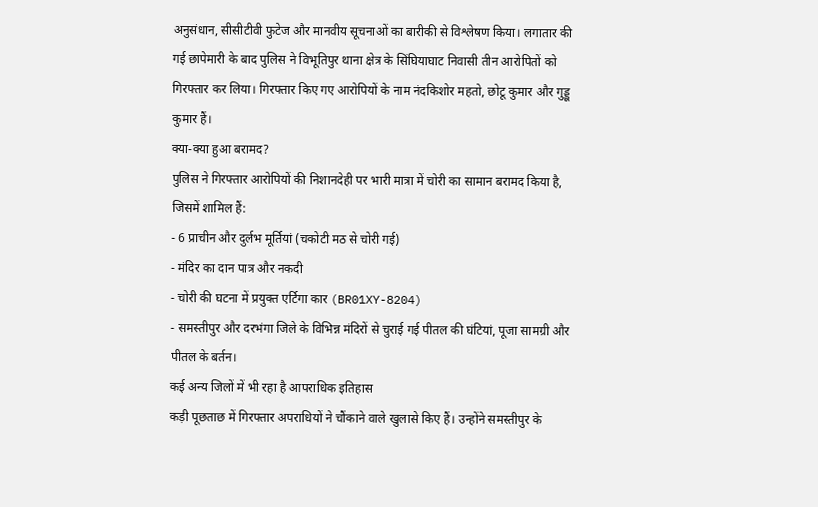अनुसंधान, सीसीटीवी फुटेज और मानवीय सूचनाओं का बारीकी से विश्लेषण किया। लगातार की गई छापेमारी के बाद पुलिस ने विभूतिपुर थाना क्षेत्र के सिंघियाघाट निवासी तीन आरोपितों को गिरफ्तार कर लिया। गिरफ्तार किए गए आरोपियों के नाम नंदकिशोर महतो, छोटू कुमार और गुड्डू कुमार हैं।
क्या-क्या हुआ बरामद?
पुलिस ने गिरफ्तार आरोपियों की निशानदेही पर भारी मात्रा में चोरी का सामान बरामद किया है, जिसमें शामिल हैं:
- 6 प्राचीन और दुर्लभ मूर्तियां (चकोटी मठ से चोरी गई)
- मंदिर का दान पात्र और नकदी
- चोरी की घटना में प्रयुक्त एर्टिगा कार (BR01XY-8204)
- समस्तीपुर और दरभंगा जिले के विभिन्न मंदिरों से चुराई गई पीतल की घंटियां, पूजा सामग्री और पीतल के बर्तन।
कई अन्य जिलों में भी रहा है आपराधिक इतिहास
कड़ी पूछताछ में गिरफ्तार अपराधियों ने चौंकाने वाले खुलासे किए हैं। उन्होंने समस्तीपुर के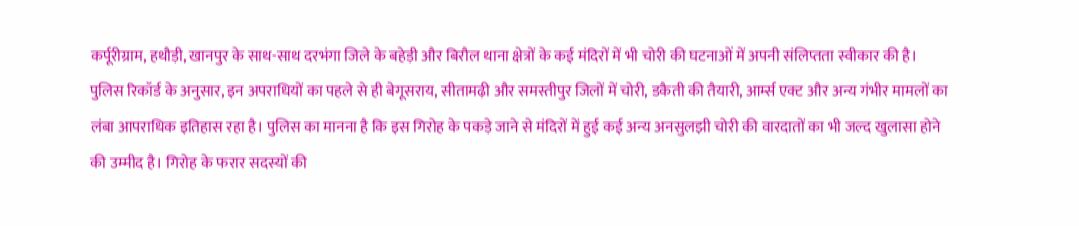कर्पूरीग्राम, हथौड़ी, खानपुर के साथ-साथ दरभंगा जिले के बहेड़ी और बिरौल थाना क्षेत्रों के कई मंदिरों में भी चोरी की घटनाओं में अपनी संलिप्तता स्वीकार की है।
पुलिस रिकॉर्ड के अनुसार, इन अपराधियों का पहले से ही बेगूसराय, सीतामढ़ी और समस्तीपुर जिलों में चोरी, डकैती की तैयारी, आर्म्स एक्ट और अन्य गंभीर मामलों का लंबा आपराधिक इतिहास रहा है। पुलिस का मानना है कि इस गिरोह के पकड़े जाने से मंदिरों में हुई कई अन्य अनसुलझी चोरी की वारदातों का भी जल्द खुलासा होने की उम्मीद है। गिरोह के फरार सदस्यों की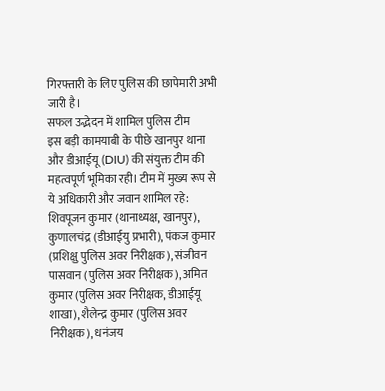गिरफ्तारी के लिए पुलिस की छापेमारी अभी जारी है।
सफल उद्भेदन में शामिल पुलिस टीम
इस बड़ी कामयाबी के पीछे खानपुर थाना और डीआईयू (DIU) की संयुक्त टीम की महत्वपूर्ण भूमिका रही। टीम में मुख्य रूप से ये अधिकारी और जवान शामिल रहे: शिवपूजन कुमार (थानाध्यक्ष, खानपुर), कुणालचंद्र (डीआईयु प्रभारी), पंकज कुमार (प्रशिक्षु पुलिस अवर निरीक्षक), संजीवन पासवान (पुलिस अवर निरीक्षक), अमित कुमार (पुलिस अवर निरीक्षक, डीआईयू शाखा), शैलेन्द्र कुमार (पुलिस अवर निरीक्षक), धनंजय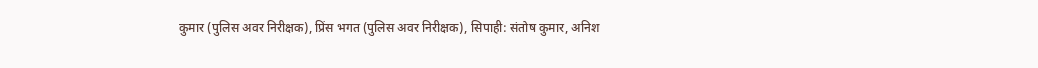कुमार (पुलिस अवर निरीक्षक), प्रिंस भगत (पुलिस अवर निरीक्षक), सिपाही: संतोष कुमार, अनिश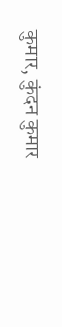कुमार, कुंदन कुमार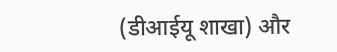(डीआईयू शाखा) और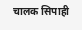चालक सिपाही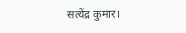सत्येंद्र कुमार।